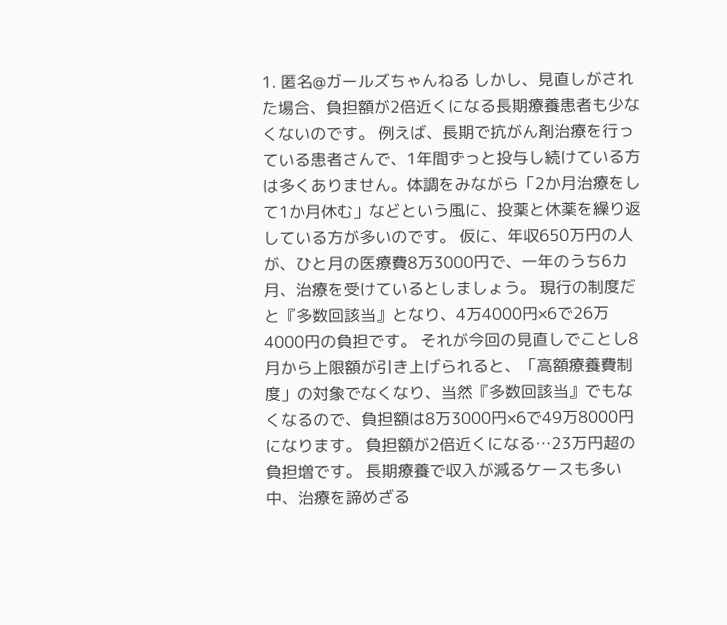1. 匿名@ガールズちゃんねる しかし、見直しがされた場合、負担額が2倍近くになる長期療養患者も少なくないのです。 例えば、長期で抗がん剤治療を行っている患者さんで、1年間ずっと投与し続けている方は多くありません。体調をみながら「2か月治療をして1か月休む」などという風に、投薬と休薬を繰り返している方が多いのです。 仮に、年収650万円の人が、ひと月の医療費8万3000円で、一年のうち6カ月、治療を受けているとしましょう。 現行の制度だと『多数回該当』となり、4万4000円×6で26万4000円の負担です。 それが今回の見直しでことし8月から上限額が引き上げられると、「高額療養費制度」の対象でなくなり、当然『多数回該当』でもなくなるので、負担額は8万3000円×6で49万8000円になります。 負担額が2倍近くになる…23万円超の負担増です。 長期療養で収入が減るケースも多い中、治療を諦めざる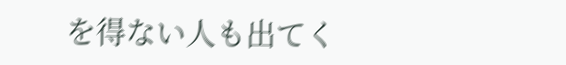を得ない人も出てく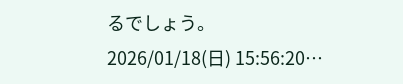るでしょう。 2026/01/18(日) 15:56:20…